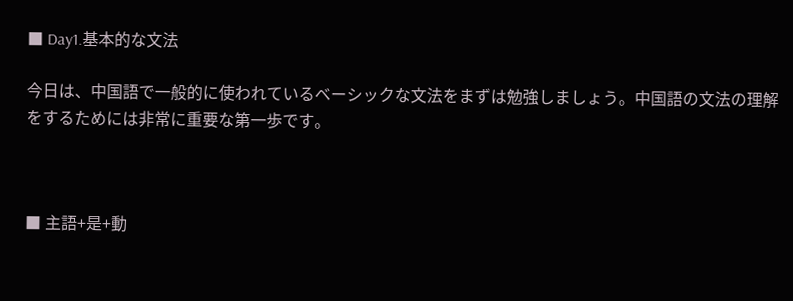■ Day1.基本的な文法

今日は、中国語で一般的に使われているベーシックな文法をまずは勉強しましょう。中国語の文法の理解をするためには非常に重要な第一歩です。



■ 主語+是+動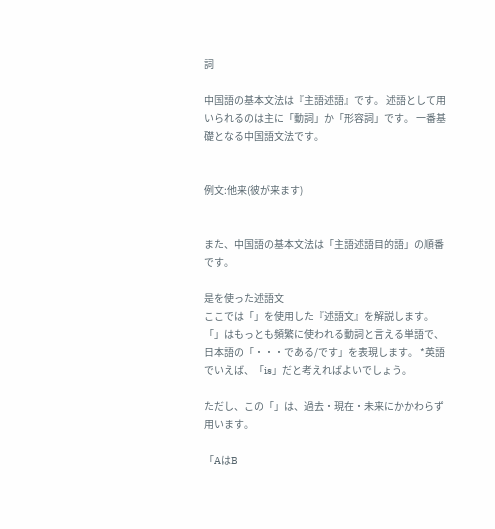詞

中国語の基本文法は『主語述語』です。 述語として用いられるのは主に「動詞」か「形容詞」です。 一番基礎となる中国語文法です。


例文:他来(彼が来ます)


また、中国語の基本文法は「主語述語目的語」の順番です。

是を使った述語文
ここでは「」を使用した『述語文』を解説します。 「」はもっとも頻繁に使われる動詞と言える単語で、日本語の「・・・である/です」を表現します。 *英語でいえば、「is」だと考えればよいでしょう。

ただし、この「」は、過去・現在・未来にかかわらず用います。

「AはB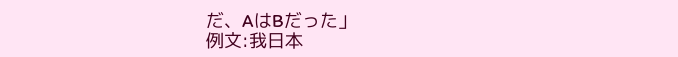だ、AはBだった」
例文:我日本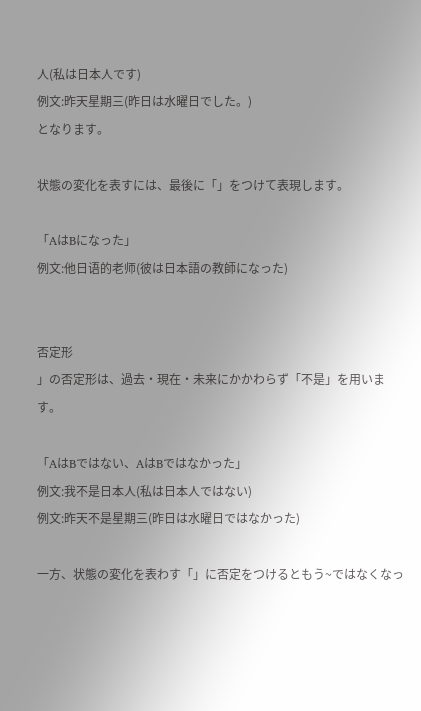人(私は日本人です)
例文:昨天星期三(昨日は水曜日でした。)
となります。

状態の変化を表すには、最後に「」をつけて表現します。

「AはBになった」
例文:他日语的老师(彼は日本語の教師になった)


否定形
」の否定形は、過去・現在・未来にかかわらず「不是」を用います。

「AはBではない、AはBではなかった」
例文:我不是日本人(私は日本人ではない)
例文:昨天不是星期三(昨日は水曜日ではなかった)

一方、状態の変化を表わす「」に否定をつけるともう~ではなくなっ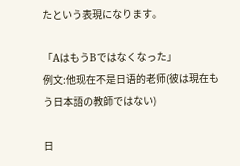たという表現になります。

「AはもうBではなくなった」
例文:他现在不是日语的老师(彼は現在もう日本語の教師ではない)

日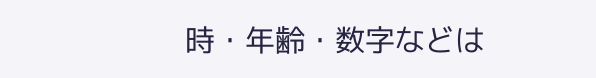時・年齢・数字などは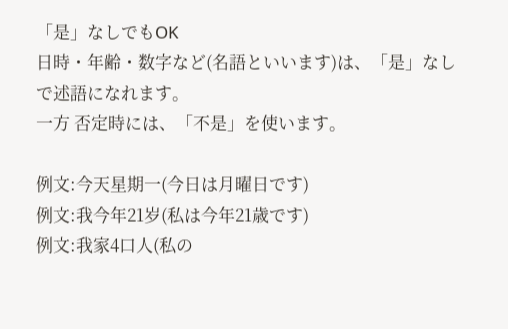「是」なしでもOK
日時・年齢・数字など(名語といいます)は、「是」なしで述語になれます。
一方 否定時には、「不是」を使います。

例文:今天星期一(今日は月曜日です)
例文:我今年21岁(私は今年21歳です)
例文:我家4口人(私の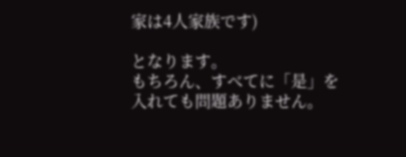家は4人家族です)

となります。
もちろん、すべてに「是」を入れても問題ありません。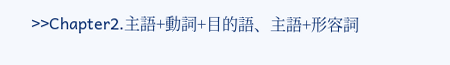>>Chapter2.主語+動詞+目的語、主語+形容詞